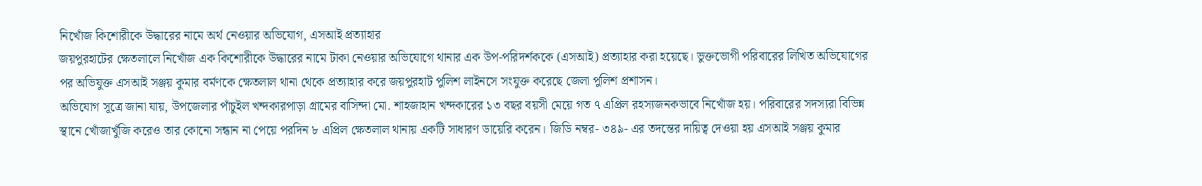নিখোঁজ কিশোরীকে উদ্ধারের নামে অর্থ নেওয়ার অভিযোগ, এসআই প্রত্যাহার
জয়পুরহাটের ক্ষেতলালে নিখোঁজ এক কিশোরীকে উদ্ধারের নামে টাকা নেওয়ার অভিযোগে থানার এক উপ-পরিদর্শককে (এসআই) প্রত্যাহার করা হয়েছে। ভুক্তভোগী পরিবারের লিখিত অভিযোগের পর অভিযুক্ত এসআই সঞ্জয় কুমার বর্মণকে ক্ষেতলাল থানা থেকে প্রত্যাহার করে জয়পুরহাট পুলিশ লাইনসে সংযুক্ত করেছে জেলা পুলিশ প্রশাসন।
অভিযোগ সূত্রে জানা যায়, উপজেলার পাঁচুইল খন্দকারপাড়া গ্রামের বাসিন্দা মো. শাহজাহান খন্দকারের ১৩ বছর বয়সী মেয়ে গত ৭ এপ্রিল রহস্যজনকভাবে নিখোঁজ হয়। পরিবারের সদস্যরা বিভিন্ন স্থানে খোঁজাখুঁজি করেও তার কোনো সন্ধান না পেয়ে পরদিন ৮ এপ্রিল ক্ষেতলাল থানায় একটি সাধারণ ডায়েরি করেন। জিডি নম্বর- ৩৪৯- এর তদন্তের দায়িত্ব দেওয়া হয় এসআই সঞ্জয় কুমার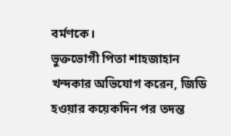বর্মণকে।
ভুক্তভোগী পিতা শাহজাহান খন্দকার অভিযোগ করেন, জিডি হওয়ার কয়েকদিন পর তদন্ত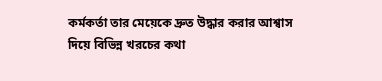কর্মকর্তা তার মেয়েকে দ্রুত উদ্ধার করার আশ্বাস দিয়ে বিভিন্ন খরচের কথা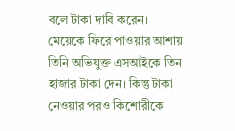বলে টাকা দাবি করেন।
মেয়েকে ফিরে পাওয়ার আশায় তিনি অভিযুক্ত এসআইকে তিন হাজার টাকা দেন। কিন্তু টাকা নেওয়ার পরও কিশোরীকে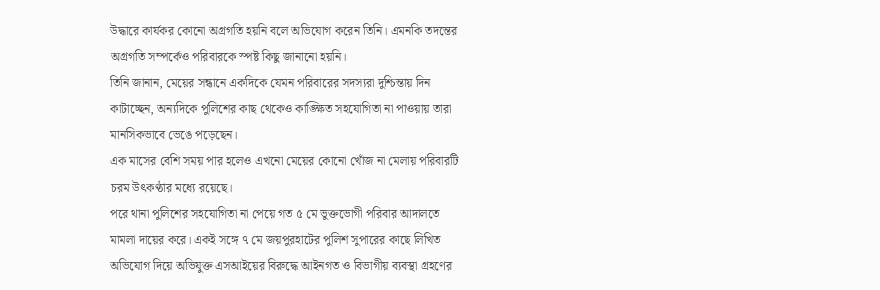উদ্ধারে কার্যকর কোনো অগ্রগতি হয়নি বলে অভিযোগ করেন তিনি। এমনকি তদন্তের অগ্রগতি সম্পর্কেও পরিবারকে স্পষ্ট কিছু জানানো হয়নি।
তিনি জানান, মেয়ের সন্ধানে একদিকে যেমন পরিবারের সদস্যরা দুশ্চিন্তায় দিন কাটাচ্ছেন, অন্যদিকে পুলিশের কাছ থেকেও কাঙ্ক্ষিত সহযোগিতা না পাওয়ায় তারা মানসিকভাবে ভেঙে পড়েছেন।
এক মাসের বেশি সময় পার হলেও এখনো মেয়ের কোনো খোঁজ না মেলায় পরিবারটি চরম উৎকণ্ঠার মধ্যে রয়েছে।
পরে থানা পুলিশের সহযোগিতা না পেয়ে গত ৫ মে ভুক্তভোগী পরিবার আদালতে মামলা দায়ের করে। একই সঙ্গে ৭ মে জয়পুরহাটের পুলিশ সুপারের কাছে লিখিত অভিযোগ দিয়ে অভিযুক্ত এসআইয়ের বিরুদ্ধে আইনগত ও বিভাগীয় ব্যবস্থা গ্রহণের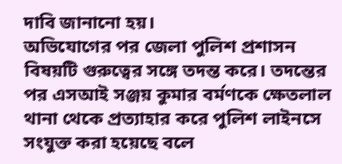দাবি জানানো হয়।
অভিযোগের পর জেলা পুলিশ প্রশাসন বিষয়টি গুরুত্বের সঙ্গে তদন্ত করে। তদন্তের পর এসআই সঞ্জয় কুমার বর্মণকে ক্ষেতলাল থানা থেকে প্রত্যাহার করে পুলিশ লাইনসে সংযুক্ত করা হয়েছে বলে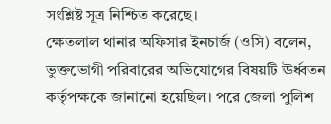সংশ্লিষ্ট সূত্র নিশ্চিত করেছে।
ক্ষেতলাল থানার অফিসার ইনচার্জ (ওসি) বলেন, ভুক্তভোগী পরিবারের অভিযোগের বিষয়টি ঊর্ধ্বতন কর্তৃপক্ষকে জানানো হয়েছিল। পরে জেলা পুলিশ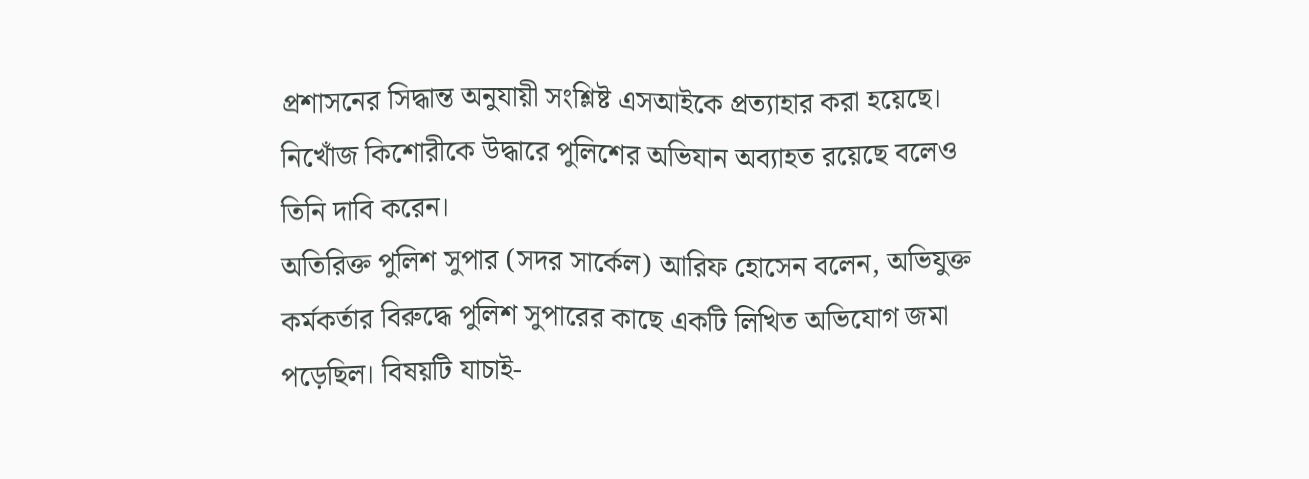প্রশাসনের সিদ্ধান্ত অনুযায়ী সংশ্লিষ্ট এসআইকে প্রত্যাহার করা হয়েছে। নিখোঁজ কিশোরীকে উদ্ধারে পুলিশের অভিযান অব্যাহত রয়েছে বলেও তিনি দাবি করেন।
অতিরিক্ত পুলিশ সুপার (সদর সার্কেল) আরিফ হোসেন বলেন, অভিযুক্ত কর্মকর্তার বিরুদ্ধে পুলিশ সুপারের কাছে একটি লিখিত অভিযোগ জমা পড়েছিল। বিষয়টি যাচাই-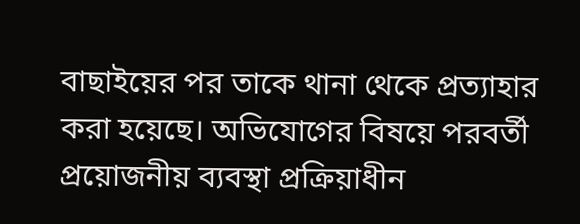বাছাইয়ের পর তাকে থানা থেকে প্রত্যাহার করা হয়েছে। অভিযোগের বিষয়ে পরবর্তী প্রয়োজনীয় ব্যবস্থা প্রক্রিয়াধীন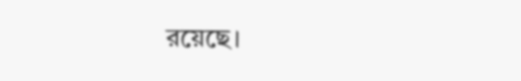রয়েছে।